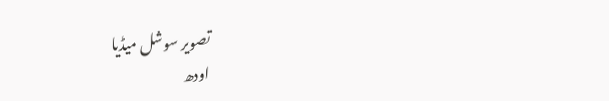تصویر سوشل میڈیا
اودھ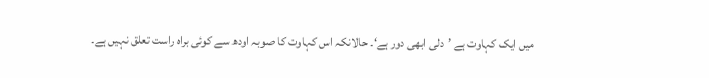میں ایک کہاوت ہے ’دلی ابھی دور ہے‘۔ حالانکہ اس کہاوت کا صوبہ اودھ سے کوئی براہ راست تعلق نہیں ہے۔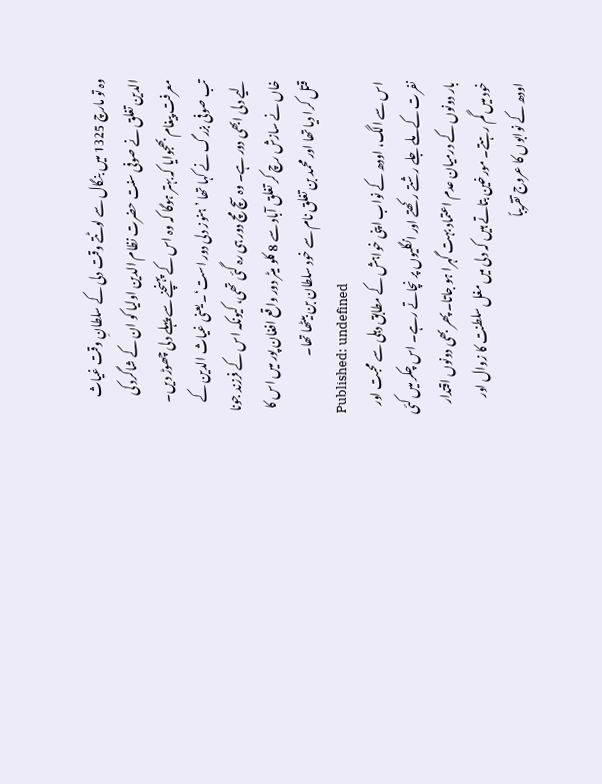وہ تو مارچ 1325 میں بنگال سے لوٹتے وقت دلی کے سلطانِ وقت غیاث الدین تغلق نے صوفی سنت حضرت نظام الدین اولیا کو ان کے شاگرد کی معرفت پیغام بھجوایا کہ بہتر ہوگا کہ وہ اس کے پہنچنے سے پہلے دلی چھوڑ دیں۔ تب صوفی بزرگ نے کہا تھا ’ہنوز دلی دور است‘۔ یعنی غیاث الدین کے لیے دلی ابھی دور ہے۔ وہ سچ مچ دور ہی رہ گئی تھی، کیونکہ اس کے فرزند جونا خاں نے سازش رچ کر تغلق آباد سے 8 کلو میٹر دور واقع افغان پور میں اس کا قتل کرا دیا تھا اور محمد بن تغلق نام سے خود سلطان بن بیٹھا تھا۔
Published: undefined
اس سے الگ، اودھ کے نواب اپنی خواہش کے مطابق دہلی سے محبت اور نفرت کے ملے جلے رشتے رکھتے اور انگلیوں پر نچاتے رہے۔ اس چکر میں کئی بار دونوں کے درمیان عدم اعتماد بہت گہرا ہو جاتا۔ پھر بھی دونوں اقتدار خود میں گم رہتے۔ مورخین بتاتے ہیں کہ دلی میں مغل سلطنت کا زوال اور اودھ کے نوابوں کا عروج تقریباً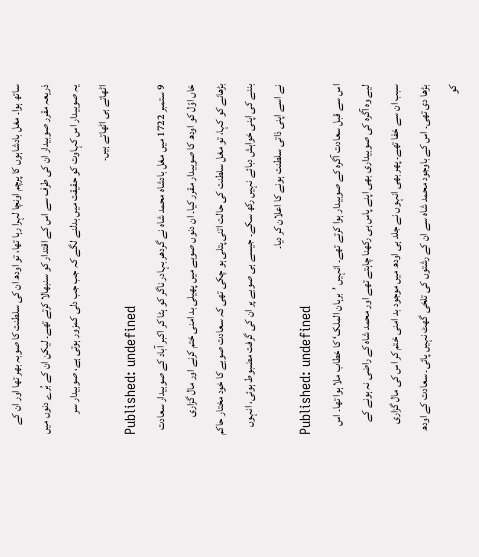ساتھ ہوا۔ مغل بادشاہوں کا پرچم اونچا لہرا رہا تھا، تو اودھ ان کی سلطنت کا صوبہ بھر تھا اور ان کے ذریعہ مقرر صوبیدار ان کی طرف سے اس کے اقتدار کو سنبھالا کرتے تھے۔ لیکن ان کے بُرے دنوں میں یہ صوبیدار اس کہاوت کو حقیقت میں بدلنے لگے کہ جب جب دلی کمزور ہوتی ہے، صوبیدار سر اٹھاتے ہی اٹھاتے ہیں۔
Published: undefined
9 ستمبر 1722 میں مغل بادشاہ محمد شاہ نے گردھر بہادر ناگر کو ہٹا کر اکبر آباد کے صوبیدار سعادت خاں اوّل کو اودھ کا صوبیدار مقرر کیا۔ ان دنوں صوبے میں پھیلی بد امنی ختم کرنے اور مال گزاری بڑھانے کو کہا، تو مغل سلطنت کی حالت اتنی پتلی ہو چکی تھی کہ سعادت صوبے کا خود مختار حاکم بننے کی اپنی خواہش دبائے نہیں رکھ سکے۔ جیسے ہی صوبے پر ان کی گرفت مضبوط ہوئی، انہوں نے اسے اپنی ذاتی سلطنت ہونے کا اعلان کر دیا۔
Published: undefined
اس سے قبل سعادت آگرہ کے صوبیدار ہوا کرتے تھے۔ انہیں ’برہان الملک‘ کا خطاب ملا ہوا تھا۔ اس لیے وہ آگرہ کی صوبیداری بھی اپنے پاس ہی رکھنا چاہتے تھے اور محمد شاہ کے راضی نہ ہونے کے سبب ان سے خفا تھے۔ پھر بھی انہوں نے جلد ہی اودھ میں موجود بد امنی ختم کر اس کی مال گزاری بڑھا دی تھی۔ اس کے باوجود محمد شاہ سے ان کے رشتوں کی تلخی گھٹ نہیں پائی۔ سعادت کے اودھ کو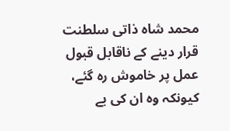محمد شاہ ذاتی سلطنت قرار دینے کے ناقابل قبول عمل پر خاموش رہ گئے، کیونکہ وہ ان کی بے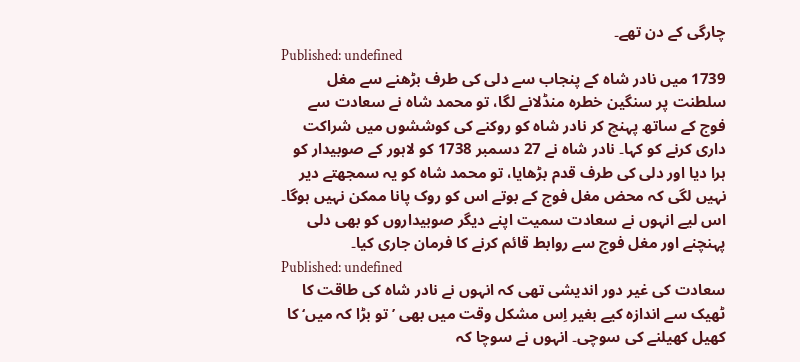چارگی کے دن تھے۔
Published: undefined
1739 میں نادر شاہ کے پنجاب سے دلی کی طرف بڑھنے سے مغل سلطنت پر سنگین خطرہ منڈلانے لگا، تو محمد شاہ نے سعادت سے فوج کے ساتھ پہنچ کر نادر شاہ کو روکنے کی کوششوں میں شراکت داری کرنے کو کہا۔ نادر شاہ نے 27 دسمبر 1738 کو لاہور کے صوبیدار کو ہرا دیا اور دلی کی طرف قدم بڑھایا، تو محمد شاہ کو یہ سمجھتے دیر نہیں لگی کہ محض مغل فوج کے بوتے اس کو روک پانا ممکن نہیں ہوگا۔ اس لیے انہوں نے سعادت سمیت اپنے دیگر صوبیداروں کو بھی دلی پہنچنے اور مغل فوج سے روابط قائم کرنے کا فرمان جاری کیا۔
Published: undefined
سعادت کی غیر دور اندیشی تھی کہ انہوں نے نادر شاہ کی طاقت کا ٹھیک سے اندازہ کیے بغیر اِس مشکل وقت میں بھی ’تو بڑا کہ میں‘ کا کھیل کھیلنے کی سوچی۔ انہوں نے سوچا کہ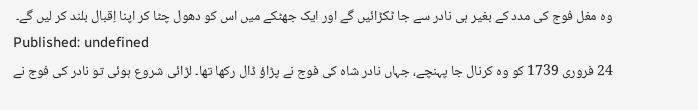وہ مغل فوج کی مدد کے بغیر ہی نادر سے جا ٹکڑائیں گے اور ایک جھٹکے میں اس کو دھول چٹا کر اپنا اِقبال بلند کر لیں گے۔
Published: undefined
24 فروری 1739 کو وہ کرنال جا پہنچے، جہاں نادر شاہ کی فوج نے پڑاؤ ڈال رکھا تھا۔ لڑائی شروع ہوئی تو نادر کی فوج نے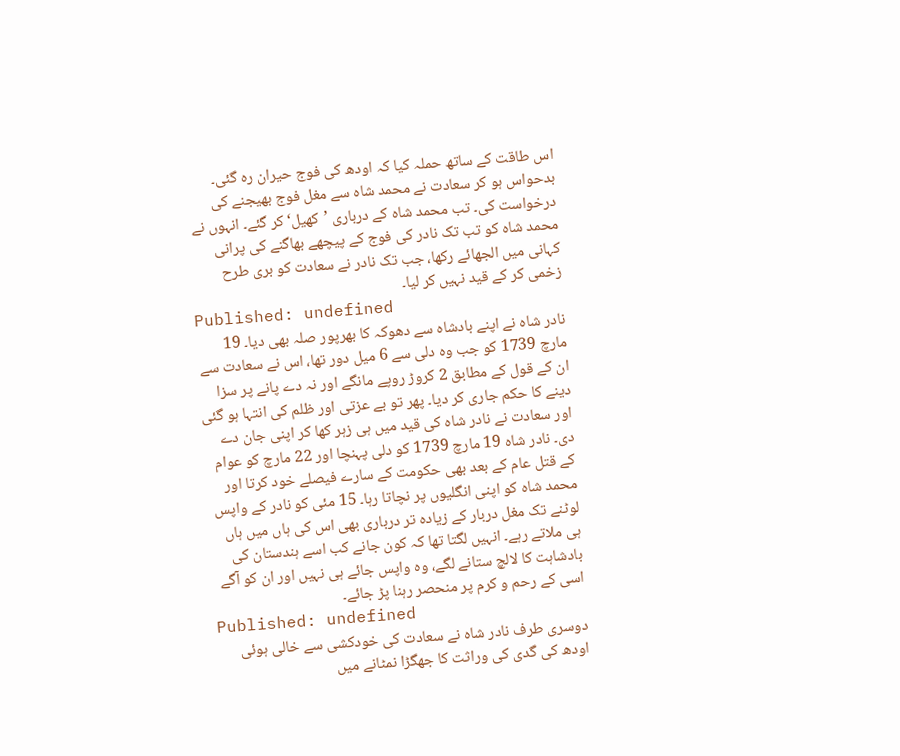اس طاقت کے ساتھ حملہ کیا کہ اودھ کی فوج حیران رہ گئی۔ بدحواس ہو کر سعادت نے محمد شاہ سے مغل فوج بھیجنے کی درخواست کی۔ تب محمد شاہ کے درباری ’کھیل‘ کر گئے۔ انہوں نے محمد شاہ کو تب تک نادر کی فوج کے پیچھے بھاگنے کی پرانی کہانی میں الجھائے رکھا، جب تک نادر نے سعادت کو بری طرح زخمی کر کے قید نہیں کر لیا۔
Published: undefined
نادر شاہ نے اپنے بادشاہ سے دھوکہ کا بھرپور صلہ بھی دیا۔ 19 مارچ 1739 کو جب وہ دلی سے 6 میل دور تھا، اس نے سعادت سے ان کے قول کے مطابق 2 کروڑ روپے مانگے اور نہ دے پانے پر سزا دینے کا حکم جاری کر دیا۔ پھر تو بے عزتی اور ظلم کی انتہا ہو گئی اور سعادت نے نادر شاہ کی قید میں ہی زہر کھا کر اپنی جان دے دی۔ نادر شاہ 19 مارچ 1739 کو دلی پہنچا اور 22 مارچ کو عوام کے قتل عام کے بعد بھی حکومت کے سارے فیصلے خود کرتا اور محمد شاہ کو اپنی انگلیوں پر نچاتا رہا۔ 15 مئی کو نادر کے واپس لوٹنے تک مغل دربار کے زیادہ تر درباری بھی اس کی ہاں میں ہاں ہی ملاتے رہے۔ انہیں لگتا تھا کہ کون جانے کب اسے ہندستان کی بادشاہت کا لالچ ستانے لگے، وہ واپس جائے ہی نہیں اور ان کو آگے اسی کے رحم و کرم پر منحصر رہنا پڑ جائے۔
Published: undefined
دوسری طرف نادر شاہ نے سعادت کی خودکشی سے خالی ہوئی اودھ کی گدی کی وراثت کا جھگڑا نمٹانے میں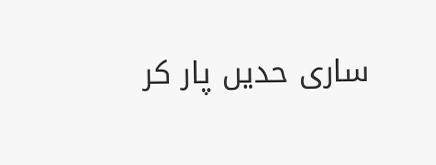ساری حدیں پار کر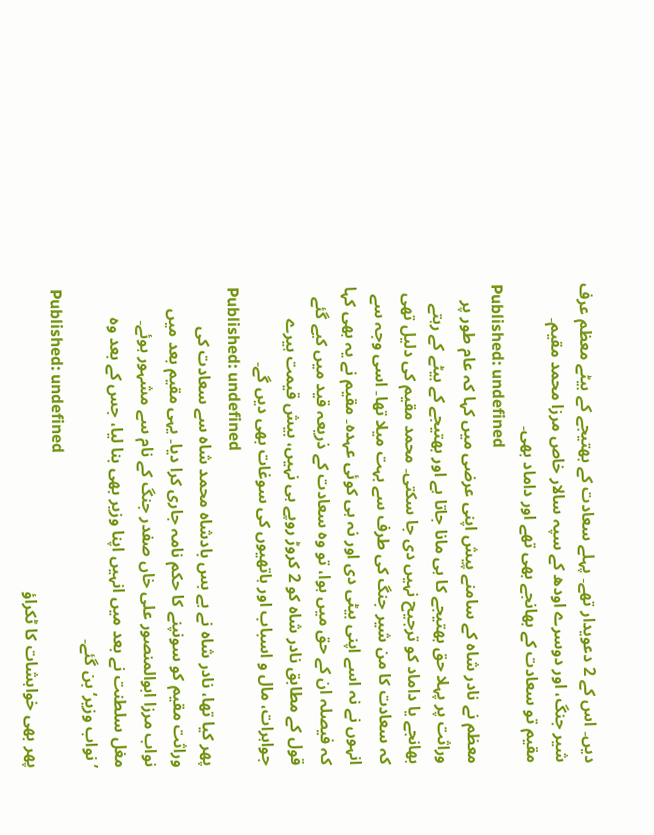دیں۔ اس کے 2 دعویدار تھے۔ پہلے سعادت کے بھتیجے کے بیٹے معظم عرف شیر جنگ، اور دوسرے اودھ کے سپہ سالار خاص مرزا محمد مقیم۔ مقیم تو سعادت کے بھانجے بھی تھے اور داماد بھی۔
Published: undefined
معظم نے نادر شاہ کے سامنے پیش اپنی عرضی میں کہا کہ عام طور پر وراثت پر پہلا حق بھتیجے کا ہی مانا جاتا ہے اور بھتیجے کے بیٹے کے رہتے بھانجے یا داماد کو ترجیح نہیں دی جا سکتی۔ محمد مقیم کی دلیل تھی کہ سعادت کا من شیر جنگ کی طرف سے بہت میلا تھا۔ اسی وجہ سے انہوں نے نہ اسے اپنی بیٹی دی اور نہ ہی کوئی عہدہ۔ مقیم نے یہ بھی کہا کہ فیصلہ ان کے حق میں ہوا، تو وہ سعادت کے ذریعہ قید میں کیے گئے قول کے مطابق نادر شاہ کو 2 کروڑ روپے ہی نہیں، بیش قیمت ہیرے جواہرات، مال و اسباب اور ہاتھیوں کی سوغات بھی دیں گے۔
Published: undefined
پھر کیا تھا، نادر شاہ نے بے بس بادشاہ محمد شاہ سے سعادت کی وراثت مقیم کو سونپنے کا حکم نامہ جاری کرا دیا۔ یہی مقیم بعد میں نواب مرزا ابوالمنصور علی خاں صفدر جنگ کے نام سے مشہور ہوئے۔ مغل سلطنت نے بعد میں انہیں اپنا وزیر بھی بنا لیا، جس کے بعد وہ ’نواب وزیر‘ بن گئے۔
Published: undefined
پھر بھی خواہشات کا ٹکراؤ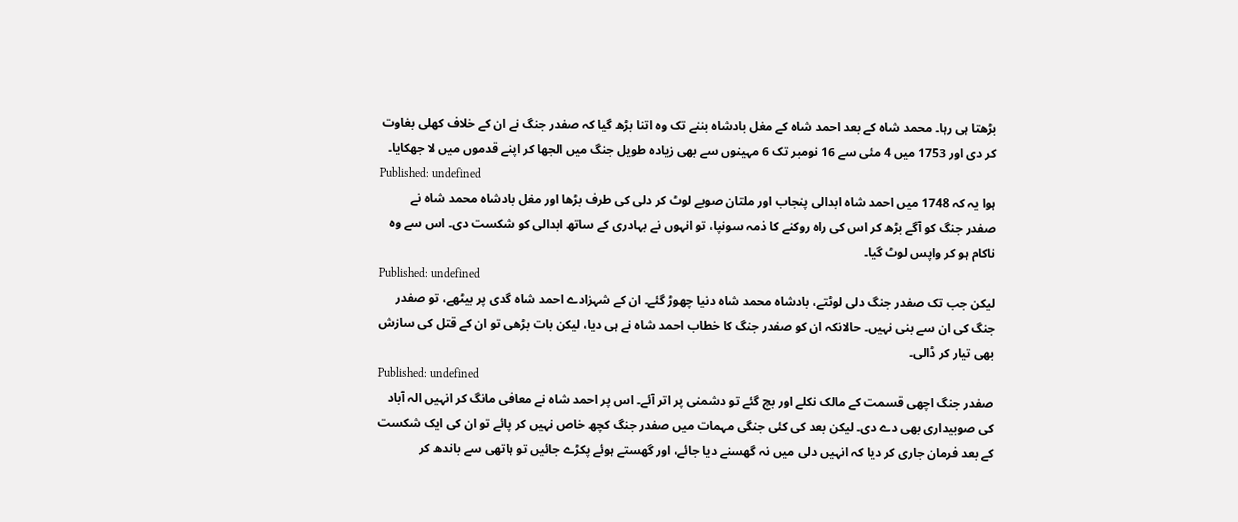بڑھتا ہی رہا۔ محمد شاہ کے بعد احمد شاہ کے مغل بادشاہ بننے تک وہ اتنا بڑھ گیا کہ صفدر جنگ نے ان کے خلاف کھلی بغاوت کر دی اور 1753 میں 4 مئی سے 16 نومبر تک 6 مہینوں سے بھی زیادہ طویل جنگ میں الجھا کر اپنے قدموں میں لا جھکایا۔
Published: undefined
ہوا یہ کہ 1748 میں احمد شاہ ابدالی پنجاب اور ملتان صوبے لوٹ کر دلی کی طرف بڑھا اور مغل بادشاہ محمد شاہ نے صفدر جنگ کو آگے بڑھ کر اس کی راہ روکنے کا ذمہ سونپا، تو انہوں نے بہادری کے ساتھ ابدالی کو شکست دی۔ اس سے وہ ناکام ہو کر واپس لوٹ گیا۔
Published: undefined
لیکن جب تک صفدر جنگ دلی لوٹتے، بادشاہ محمد شاہ دنیا چھوڑ گئے۔ ان کے شہزادے احمد شاہ گدی پر بیٹھے، تو صفدر جنگ کی ان سے بنی نہیں۔ حالانکہ ان کو صفدر جنگ کا خطاب احمد شاہ نے ہی دیا، لیکن بات بڑھی تو ان کے قتل کی سازش بھی تیار کر ڈالی۔
Published: undefined
صفدر جنگ اچھی قسمت کے مالک نکلے اور بچ گئے تو دشمنی پر اتر آئے۔ اس پر احمد شاہ نے معافی مانگ کر انہیں الہ آباد کی صوبیداری بھی دے دی۔ لیکن بعد کی کئی جنگی مہمات میں صفدر جنگ کچھ خاص نہیں کر پائے تو ان کی ایک شکست کے بعد فرمان جاری کر دیا کہ انہیں دلی میں نہ گھسنے دیا جائے، اور گھستے ہوئے پکڑے جائیں تو ہاتھی سے باندھ کر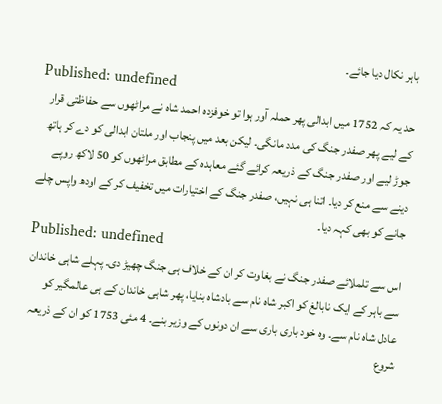باہر نکال دیا جائے۔
Published: undefined
حد یہ کہ 1752 میں ابدالی پھر حملہ آور ہوا تو خوفزدہ احمد شاہ نے مراٹھوں سے حفاظتی قرار کے لیے پھر صفدر جنگ کی مدد مانگی۔ لیکن بعد میں پنجاب اور ملتان ابدالی کو دے کر ہاتھ جوڑ لیے اور صفدر جنگ کے ذریعہ کرائے گئے معاہدہ کے مطابق مراٹھوں کو 50 لاکھ روپے دینے سے منع کر دیا۔ اتنا ہی نہیں، صفدر جنگ کے اختیارات میں تخفیف کر کے اودھ واپس چلے جانے کو بھی کہہ دیا۔
Published: undefined
اس سے تلملائے صفدر جنگ نے بغاوت کر ان کے خلاف ہی جنگ چھیڑ دی۔ پہلے شاہی خاندان سے باہر کے ایک نابالغ کو اکبر شاہ نام سے بادشاہ بنایا، پھر شاہی خاندان کے ہی عالمگیر کو عادل شاہ نام سے۔ وہ خود باری باری سے ان دونوں کے وزیر بنے۔ 4 مئی 1753 کو ان کے ذریعہ شروع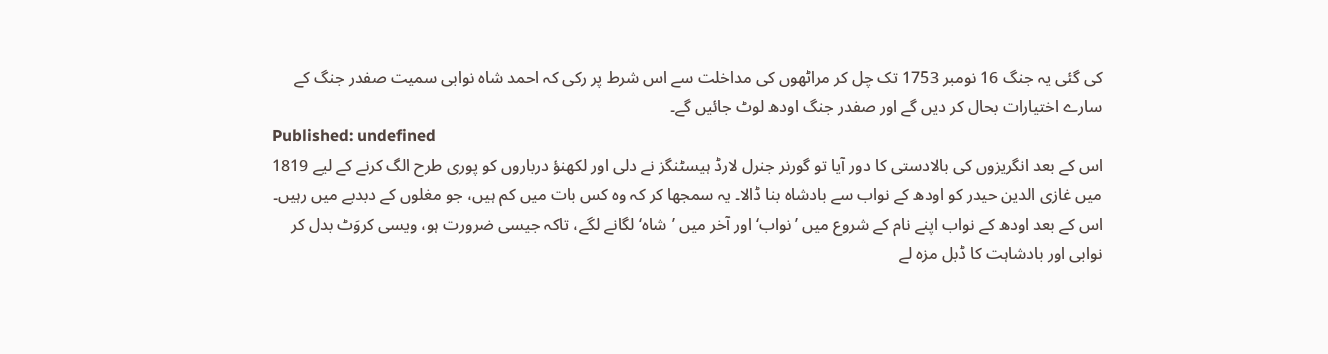کی گئی یہ جنگ 16 نومبر 1753 تک چل کر مراٹھوں کی مداخلت سے اس شرط پر رکی کہ احمد شاہ نوابی سمیت صفدر جنگ کے سارے اختیارات بحال کر دیں گے اور صفدر جنگ اودھ لوٹ جائیں گے۔
Published: undefined
اس کے بعد انگریزوں کی بالادستی کا دور آیا تو گورنر جنرل لارڈ ہیسٹنگز نے دلی اور لکھنؤ درباروں کو پوری طرح الگ کرنے کے لیے 1819 میں غازی الدین حیدر کو اودھ کے نواب سے بادشاہ بنا ڈالا۔ یہ سمجھا کر کہ وہ کس بات میں کم ہیں، جو مغلوں کے دبدبے میں رہیں۔ اس کے بعد اودھ کے نواب اپنے نام کے شروع میں ’نواب‘ اور آخر میں ’شاہ‘ لگانے لگے، تاکہ جیسی ضرورت ہو، ویسی کروَٹ بدل کر نوابی اور بادشاہت کا ڈبل مزہ لے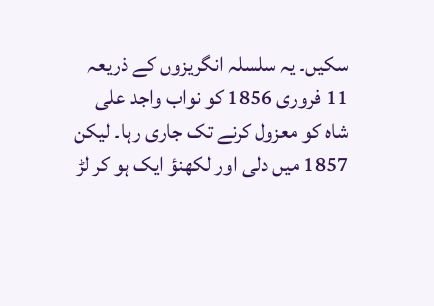سکیں۔ یہ سلسلہ انگریزوں کے ذریعہ 11 فروری 1856 کو نواب واجد علی شاہ کو معزول کرنے تک جاری رہا۔ لیکن 1857 میں دلی اور لکھنؤ ایک ہو کر لڑ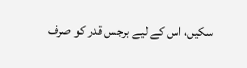سکیں، اس کے لیے برجس قدر کو صرف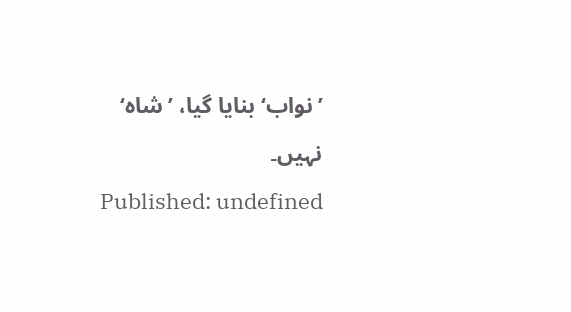’نواب‘ بنایا گیا، ’شاہ‘ نہیں۔
Published: undefined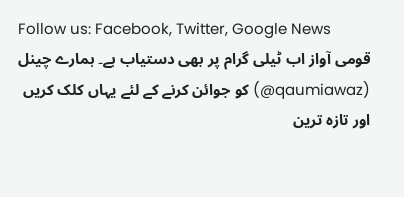Follow us: Facebook, Twitter, Google News
قومی آواز اب ٹیلی گرام پر بھی دستیاب ہے۔ ہمارے چینل (qaumiawaz@) کو جوائن کرنے کے لئے یہاں کلک کریں اور تازہ ترین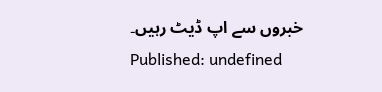خبروں سے اپ ڈیٹ رہیں۔
Published: undefined